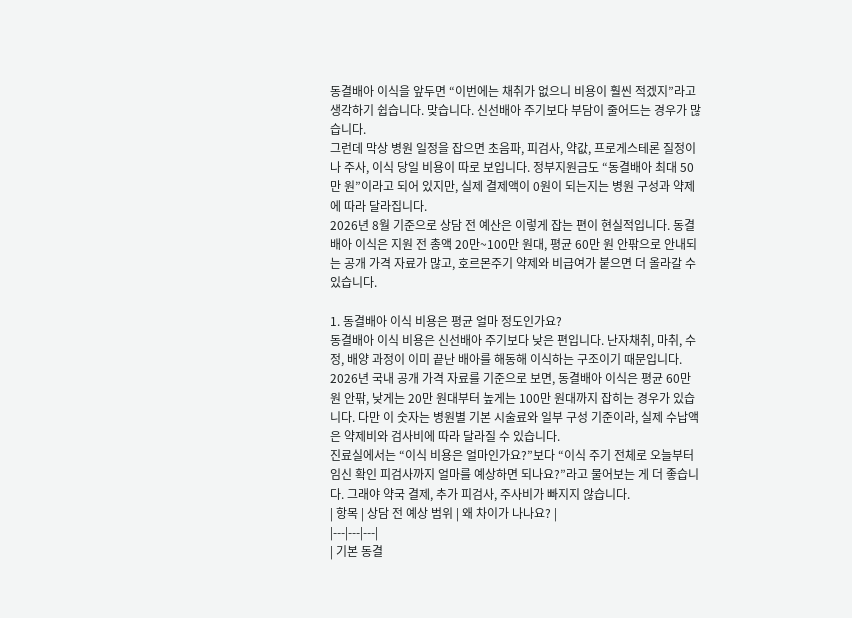동결배아 이식을 앞두면 “이번에는 채취가 없으니 비용이 훨씬 적겠지”라고 생각하기 쉽습니다. 맞습니다. 신선배아 주기보다 부담이 줄어드는 경우가 많습니다.
그런데 막상 병원 일정을 잡으면 초음파, 피검사, 약값, 프로게스테론 질정이나 주사, 이식 당일 비용이 따로 보입니다. 정부지원금도 “동결배아 최대 50만 원”이라고 되어 있지만, 실제 결제액이 0원이 되는지는 병원 구성과 약제에 따라 달라집니다.
2026년 8월 기준으로 상담 전 예산은 이렇게 잡는 편이 현실적입니다. 동결배아 이식은 지원 전 총액 20만~100만 원대, 평균 60만 원 안팎으로 안내되는 공개 가격 자료가 많고, 호르몬주기 약제와 비급여가 붙으면 더 올라갈 수 있습니다.

1. 동결배아 이식 비용은 평균 얼마 정도인가요?
동결배아 이식 비용은 신선배아 주기보다 낮은 편입니다. 난자채취, 마취, 수정, 배양 과정이 이미 끝난 배아를 해동해 이식하는 구조이기 때문입니다.
2026년 국내 공개 가격 자료를 기준으로 보면, 동결배아 이식은 평균 60만 원 안팎, 낮게는 20만 원대부터 높게는 100만 원대까지 잡히는 경우가 있습니다. 다만 이 숫자는 병원별 기본 시술료와 일부 구성 기준이라, 실제 수납액은 약제비와 검사비에 따라 달라질 수 있습니다.
진료실에서는 “이식 비용은 얼마인가요?”보다 “이식 주기 전체로 오늘부터 임신 확인 피검사까지 얼마를 예상하면 되나요?”라고 물어보는 게 더 좋습니다. 그래야 약국 결제, 추가 피검사, 주사비가 빠지지 않습니다.
| 항목 | 상담 전 예상 범위 | 왜 차이가 나나요? |
|---|---|---|
| 기본 동결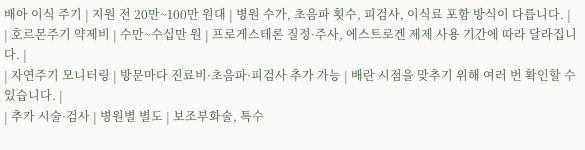배아 이식 주기 | 지원 전 20만~100만 원대 | 병원 수가, 초음파 횟수, 피검사, 이식료 포함 방식이 다릅니다. |
| 호르몬주기 약제비 | 수만~수십만 원 | 프로게스테론 질정·주사, 에스트로겐 제제 사용 기간에 따라 달라집니다. |
| 자연주기 모니터링 | 방문마다 진료비·초음파·피검사 추가 가능 | 배란 시점을 맞추기 위해 여러 번 확인할 수 있습니다. |
| 추가 시술·검사 | 병원별 별도 | 보조부화술, 특수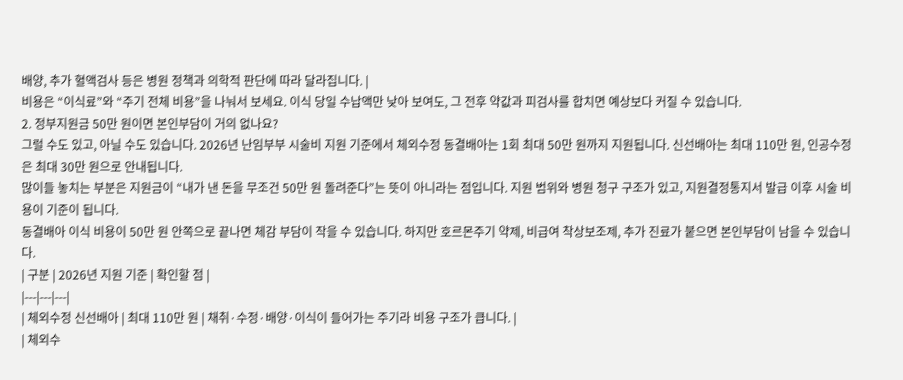배양, 추가 혈액검사 등은 병원 정책과 의학적 판단에 따라 달라집니다. |
비용은 “이식료”와 “주기 전체 비용”을 나눠서 보세요. 이식 당일 수납액만 낮아 보여도, 그 전후 약값과 피검사를 합치면 예상보다 커질 수 있습니다.
2. 정부지원금 50만 원이면 본인부담이 거의 없나요?
그럴 수도 있고, 아닐 수도 있습니다. 2026년 난임부부 시술비 지원 기준에서 체외수정 동결배아는 1회 최대 50만 원까지 지원됩니다. 신선배아는 최대 110만 원, 인공수정은 최대 30만 원으로 안내됩니다.
많이들 놓치는 부분은 지원금이 “내가 낸 돈을 무조건 50만 원 돌려준다”는 뜻이 아니라는 점입니다. 지원 범위와 병원 청구 구조가 있고, 지원결정통지서 발급 이후 시술 비용이 기준이 됩니다.
동결배아 이식 비용이 50만 원 안쪽으로 끝나면 체감 부담이 작을 수 있습니다. 하지만 호르몬주기 약제, 비급여 착상보조제, 추가 진료가 붙으면 본인부담이 남을 수 있습니다.
| 구분 | 2026년 지원 기준 | 확인할 점 |
|---|---|---|
| 체외수정 신선배아 | 최대 110만 원 | 채취·수정·배양·이식이 들어가는 주기라 비용 구조가 큽니다. |
| 체외수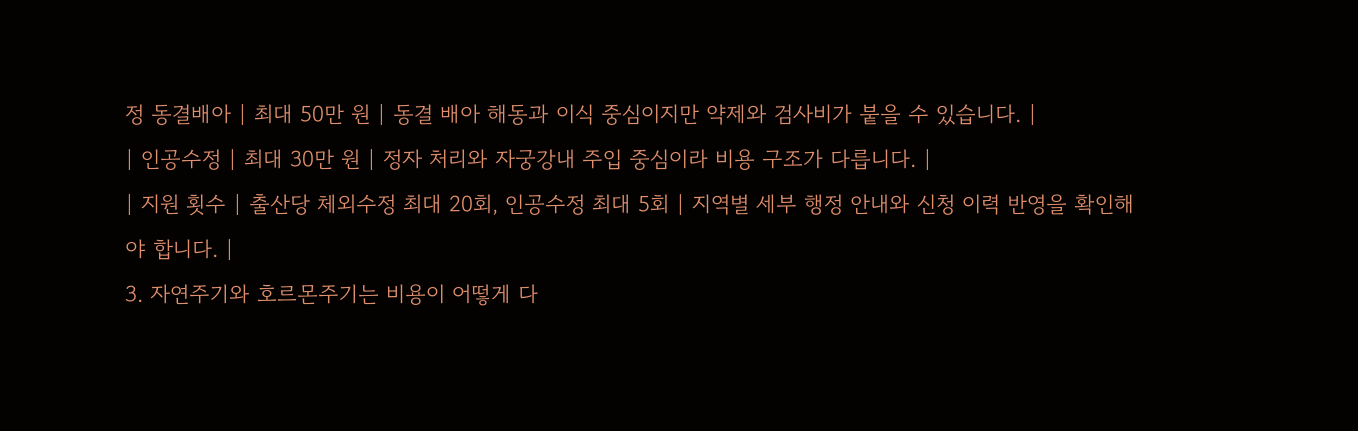정 동결배아 | 최대 50만 원 | 동결 배아 해동과 이식 중심이지만 약제와 검사비가 붙을 수 있습니다. |
| 인공수정 | 최대 30만 원 | 정자 처리와 자궁강내 주입 중심이라 비용 구조가 다릅니다. |
| 지원 횟수 | 출산당 체외수정 최대 20회, 인공수정 최대 5회 | 지역별 세부 행정 안내와 신청 이력 반영을 확인해야 합니다. |
3. 자연주기와 호르몬주기는 비용이 어떻게 다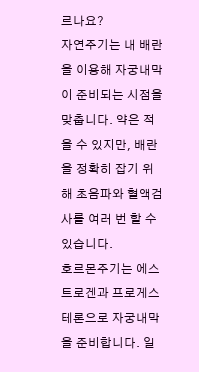르나요?
자연주기는 내 배란을 이용해 자궁내막이 준비되는 시점을 맞춥니다. 약은 적을 수 있지만, 배란을 정확히 잡기 위해 초음파와 혈액검사를 여러 번 할 수 있습니다.
호르몬주기는 에스트로겐과 프로게스테론으로 자궁내막을 준비합니다. 일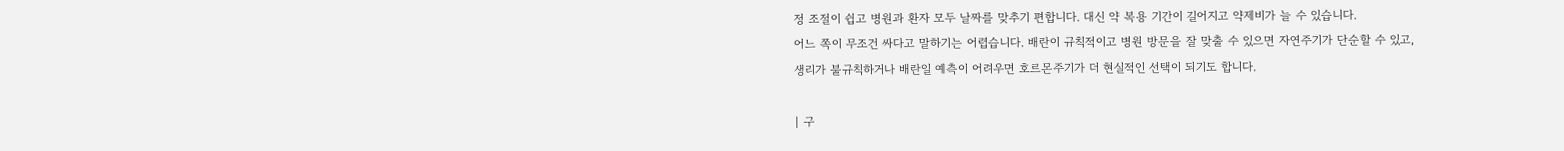정 조절이 쉽고 병원과 환자 모두 날짜를 맞추기 편합니다. 대신 약 복용 기간이 길어지고 약제비가 늘 수 있습니다.
어느 쪽이 무조건 싸다고 말하기는 어렵습니다. 배란이 규칙적이고 병원 방문을 잘 맞출 수 있으면 자연주기가 단순할 수 있고, 생리가 불규칙하거나 배란일 예측이 어려우면 호르몬주기가 더 현실적인 선택이 되기도 합니다.

| 구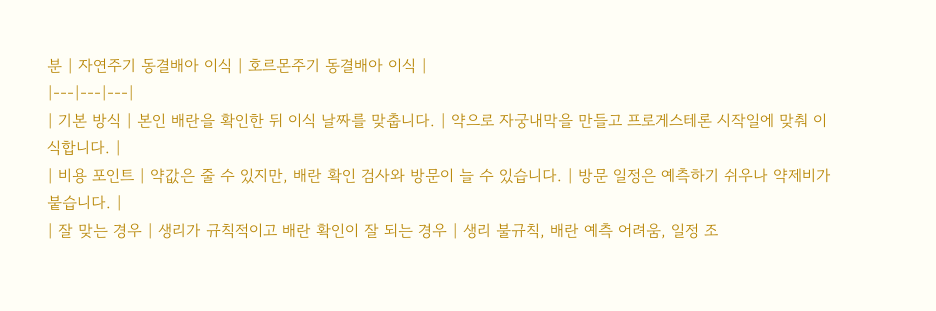분 | 자연주기 동결배아 이식 | 호르몬주기 동결배아 이식 |
|---|---|---|
| 기본 방식 | 본인 배란을 확인한 뒤 이식 날짜를 맞춥니다. | 약으로 자궁내막을 만들고 프로게스테론 시작일에 맞춰 이식합니다. |
| 비용 포인트 | 약값은 줄 수 있지만, 배란 확인 검사와 방문이 늘 수 있습니다. | 방문 일정은 예측하기 쉬우나 약제비가 붙습니다. |
| 잘 맞는 경우 | 생리가 규칙적이고 배란 확인이 잘 되는 경우 | 생리 불규칙, 배란 예측 어려움, 일정 조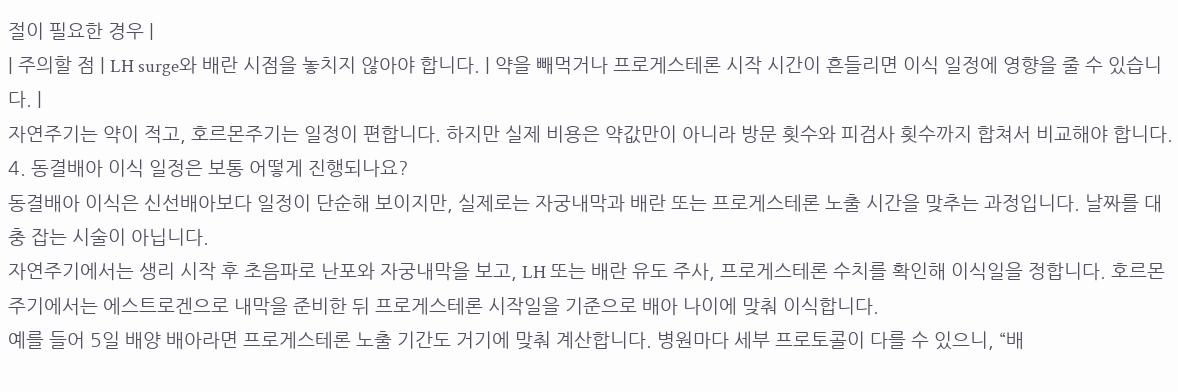절이 필요한 경우 |
| 주의할 점 | LH surge와 배란 시점을 놓치지 않아야 합니다. | 약을 빼먹거나 프로게스테론 시작 시간이 흔들리면 이식 일정에 영향을 줄 수 있습니다. |
자연주기는 약이 적고, 호르몬주기는 일정이 편합니다. 하지만 실제 비용은 약값만이 아니라 방문 횟수와 피검사 횟수까지 합쳐서 비교해야 합니다.
4. 동결배아 이식 일정은 보통 어떻게 진행되나요?
동결배아 이식은 신선배아보다 일정이 단순해 보이지만, 실제로는 자궁내막과 배란 또는 프로게스테론 노출 시간을 맞추는 과정입니다. 날짜를 대충 잡는 시술이 아닙니다.
자연주기에서는 생리 시작 후 초음파로 난포와 자궁내막을 보고, LH 또는 배란 유도 주사, 프로게스테론 수치를 확인해 이식일을 정합니다. 호르몬주기에서는 에스트로겐으로 내막을 준비한 뒤 프로게스테론 시작일을 기준으로 배아 나이에 맞춰 이식합니다.
예를 들어 5일 배양 배아라면 프로게스테론 노출 기간도 거기에 맞춰 계산합니다. 병원마다 세부 프로토콜이 다를 수 있으니, “배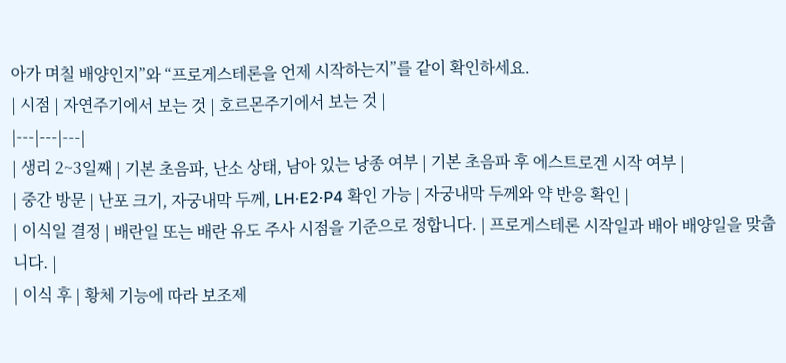아가 며칠 배양인지”와 “프로게스테론을 언제 시작하는지”를 같이 확인하세요.
| 시점 | 자연주기에서 보는 것 | 호르몬주기에서 보는 것 |
|---|---|---|
| 생리 2~3일째 | 기본 초음파, 난소 상태, 남아 있는 낭종 여부 | 기본 초음파 후 에스트로겐 시작 여부 |
| 중간 방문 | 난포 크기, 자궁내막 두께, LH·E2·P4 확인 가능 | 자궁내막 두께와 약 반응 확인 |
| 이식일 결정 | 배란일 또는 배란 유도 주사 시점을 기준으로 정합니다. | 프로게스테론 시작일과 배아 배양일을 맞춥니다. |
| 이식 후 | 황체 기능에 따라 보조제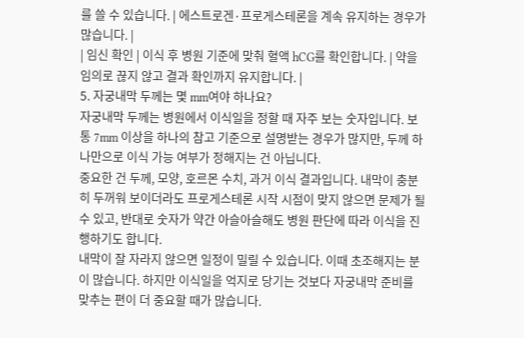를 쓸 수 있습니다. | 에스트로겐·프로게스테론을 계속 유지하는 경우가 많습니다. |
| 임신 확인 | 이식 후 병원 기준에 맞춰 혈액 hCG를 확인합니다. | 약을 임의로 끊지 않고 결과 확인까지 유지합니다. |
5. 자궁내막 두께는 몇 mm여야 하나요?
자궁내막 두께는 병원에서 이식일을 정할 때 자주 보는 숫자입니다. 보통 7mm 이상을 하나의 참고 기준으로 설명받는 경우가 많지만, 두께 하나만으로 이식 가능 여부가 정해지는 건 아닙니다.
중요한 건 두께, 모양, 호르몬 수치, 과거 이식 결과입니다. 내막이 충분히 두꺼워 보이더라도 프로게스테론 시작 시점이 맞지 않으면 문제가 될 수 있고, 반대로 숫자가 약간 아슬아슬해도 병원 판단에 따라 이식을 진행하기도 합니다.
내막이 잘 자라지 않으면 일정이 밀릴 수 있습니다. 이때 초조해지는 분이 많습니다. 하지만 이식일을 억지로 당기는 것보다 자궁내막 준비를 맞추는 편이 더 중요할 때가 많습니다.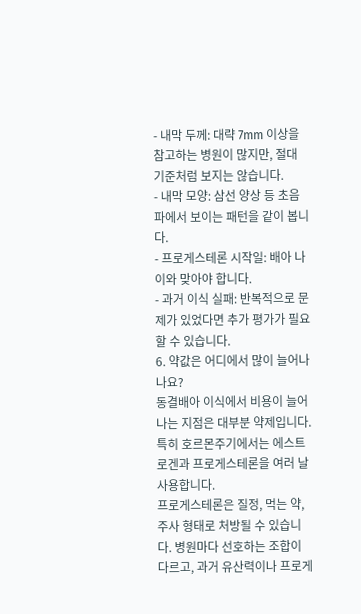- 내막 두께: 대략 7mm 이상을 참고하는 병원이 많지만, 절대 기준처럼 보지는 않습니다.
- 내막 모양: 삼선 양상 등 초음파에서 보이는 패턴을 같이 봅니다.
- 프로게스테론 시작일: 배아 나이와 맞아야 합니다.
- 과거 이식 실패: 반복적으로 문제가 있었다면 추가 평가가 필요할 수 있습니다.
6. 약값은 어디에서 많이 늘어나나요?
동결배아 이식에서 비용이 늘어나는 지점은 대부분 약제입니다. 특히 호르몬주기에서는 에스트로겐과 프로게스테론을 여러 날 사용합니다.
프로게스테론은 질정, 먹는 약, 주사 형태로 처방될 수 있습니다. 병원마다 선호하는 조합이 다르고, 과거 유산력이나 프로게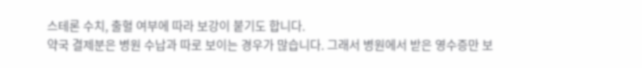스테론 수치, 출혈 여부에 따라 보강이 붙기도 합니다.
약국 결제분은 병원 수납과 따로 보이는 경우가 많습니다. 그래서 병원에서 받은 영수증만 보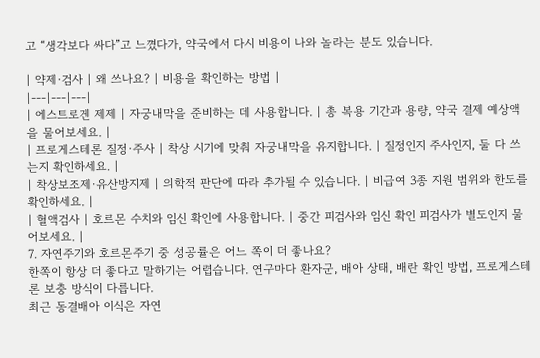고 “생각보다 싸다”고 느꼈다가, 약국에서 다시 비용이 나와 놀라는 분도 있습니다.

| 약제·검사 | 왜 쓰나요? | 비용을 확인하는 방법 |
|---|---|---|
| 에스트로겐 제제 | 자궁내막을 준비하는 데 사용합니다. | 총 복용 기간과 용량, 약국 결제 예상액을 물어보세요. |
| 프로게스테론 질정·주사 | 착상 시기에 맞춰 자궁내막을 유지합니다. | 질정인지 주사인지, 둘 다 쓰는지 확인하세요. |
| 착상보조제·유산방지제 | 의학적 판단에 따라 추가될 수 있습니다. | 비급여 3종 지원 범위와 한도를 확인하세요. |
| 혈액검사 | 호르몬 수치와 임신 확인에 사용합니다. | 중간 피검사와 임신 확인 피검사가 별도인지 물어보세요. |
7. 자연주기와 호르몬주기 중 성공률은 어느 쪽이 더 좋나요?
한쪽이 항상 더 좋다고 말하기는 어렵습니다. 연구마다 환자군, 배아 상태, 배란 확인 방법, 프로게스테론 보충 방식이 다릅니다.
최근 동결배아 이식은 자연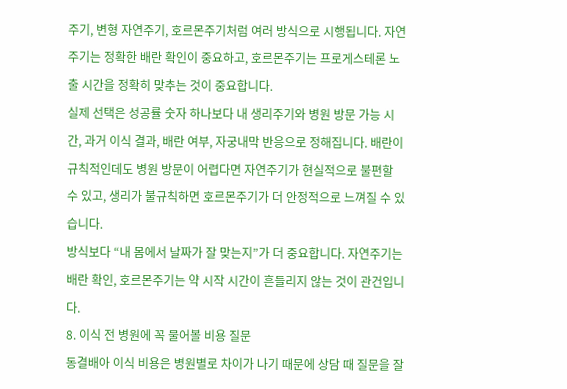주기, 변형 자연주기, 호르몬주기처럼 여러 방식으로 시행됩니다. 자연주기는 정확한 배란 확인이 중요하고, 호르몬주기는 프로게스테론 노출 시간을 정확히 맞추는 것이 중요합니다.
실제 선택은 성공률 숫자 하나보다 내 생리주기와 병원 방문 가능 시간, 과거 이식 결과, 배란 여부, 자궁내막 반응으로 정해집니다. 배란이 규칙적인데도 병원 방문이 어렵다면 자연주기가 현실적으로 불편할 수 있고, 생리가 불규칙하면 호르몬주기가 더 안정적으로 느껴질 수 있습니다.
방식보다 “내 몸에서 날짜가 잘 맞는지”가 더 중요합니다. 자연주기는 배란 확인, 호르몬주기는 약 시작 시간이 흔들리지 않는 것이 관건입니다.
8. 이식 전 병원에 꼭 물어볼 비용 질문
동결배아 이식 비용은 병원별로 차이가 나기 때문에 상담 때 질문을 잘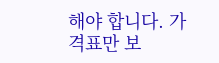해야 합니다. 가격표만 보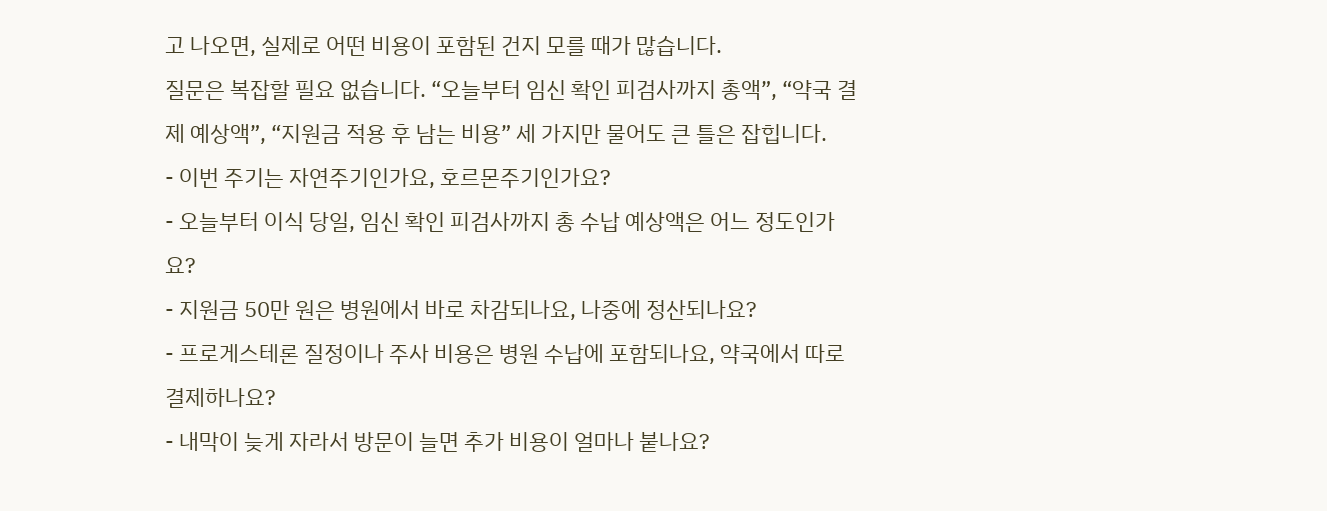고 나오면, 실제로 어떤 비용이 포함된 건지 모를 때가 많습니다.
질문은 복잡할 필요 없습니다. “오늘부터 임신 확인 피검사까지 총액”, “약국 결제 예상액”, “지원금 적용 후 남는 비용” 세 가지만 물어도 큰 틀은 잡힙니다.
- 이번 주기는 자연주기인가요, 호르몬주기인가요?
- 오늘부터 이식 당일, 임신 확인 피검사까지 총 수납 예상액은 어느 정도인가요?
- 지원금 50만 원은 병원에서 바로 차감되나요, 나중에 정산되나요?
- 프로게스테론 질정이나 주사 비용은 병원 수납에 포함되나요, 약국에서 따로 결제하나요?
- 내막이 늦게 자라서 방문이 늘면 추가 비용이 얼마나 붙나요?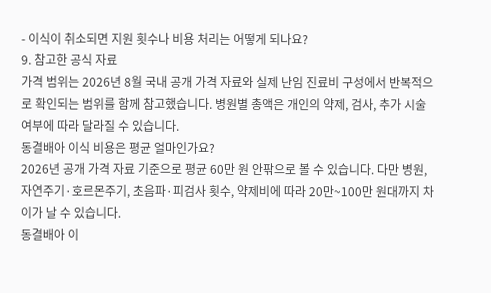- 이식이 취소되면 지원 횟수나 비용 처리는 어떻게 되나요?
9. 참고한 공식 자료
가격 범위는 2026년 8월 국내 공개 가격 자료와 실제 난임 진료비 구성에서 반복적으로 확인되는 범위를 함께 참고했습니다. 병원별 총액은 개인의 약제, 검사, 추가 시술 여부에 따라 달라질 수 있습니다.
동결배아 이식 비용은 평균 얼마인가요?
2026년 공개 가격 자료 기준으로 평균 60만 원 안팎으로 볼 수 있습니다. 다만 병원, 자연주기·호르몬주기, 초음파·피검사 횟수, 약제비에 따라 20만~100만 원대까지 차이가 날 수 있습니다.
동결배아 이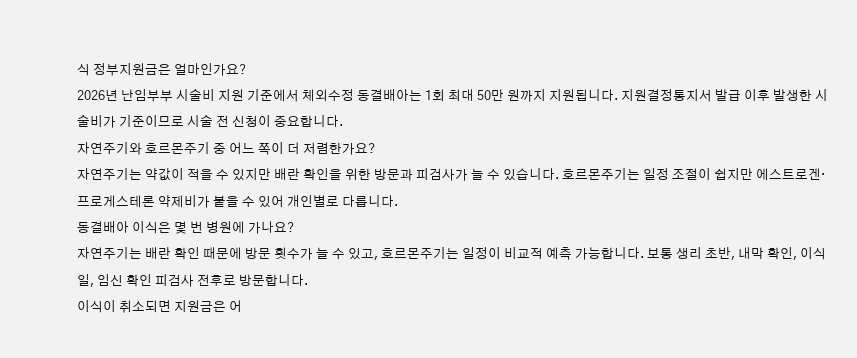식 정부지원금은 얼마인가요?
2026년 난임부부 시술비 지원 기준에서 체외수정 동결배아는 1회 최대 50만 원까지 지원됩니다. 지원결정통지서 발급 이후 발생한 시술비가 기준이므로 시술 전 신청이 중요합니다.
자연주기와 호르몬주기 중 어느 쪽이 더 저렴한가요?
자연주기는 약값이 적을 수 있지만 배란 확인을 위한 방문과 피검사가 늘 수 있습니다. 호르몬주기는 일정 조절이 쉽지만 에스트로겐·프로게스테론 약제비가 붙을 수 있어 개인별로 다릅니다.
동결배아 이식은 몇 번 병원에 가나요?
자연주기는 배란 확인 때문에 방문 횟수가 늘 수 있고, 호르몬주기는 일정이 비교적 예측 가능합니다. 보통 생리 초반, 내막 확인, 이식일, 임신 확인 피검사 전후로 방문합니다.
이식이 취소되면 지원금은 어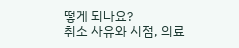떻게 되나요?
취소 사유와 시점, 의료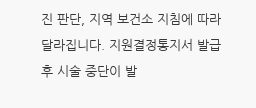진 판단, 지역 보건소 지침에 따라 달라집니다. 지원결정통지서 발급 후 시술 중단이 발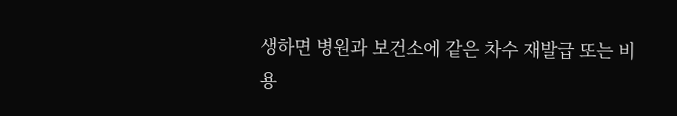생하면 병원과 보건소에 같은 차수 재발급 또는 비용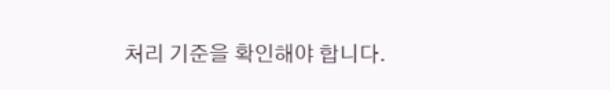처리 기준을 확인해야 합니다.